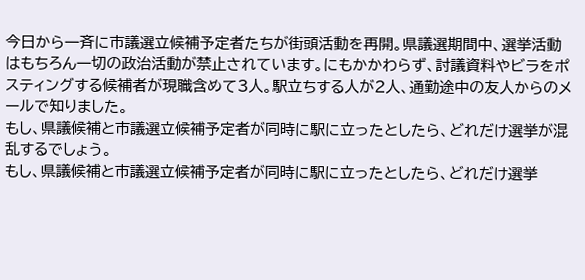今日から一斉に市議選立候補予定者たちが街頭活動を再開。県議選期間中、選挙活動はもちろん一切の政治活動が禁止されています。にもかかわらず、討議資料やビラをポスティングする候補者が現職含めて3人。駅立ちする人が2人、通勤途中の友人からのメールで知りました。
もし、県議候補と市議選立候補予定者が同時に駅に立ったとしたら、どれだけ選挙が混乱するでしょう。
もし、県議候補と市議選立候補予定者が同時に駅に立ったとしたら、どれだけ選挙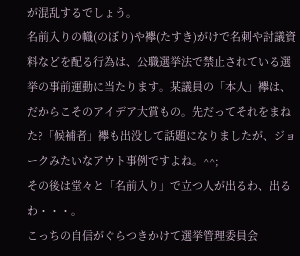が混乱するでしょう。
名前入りの幟(のぼり)や襷(たすき)がけで名刺や討議資料などを配る行為は、公職選挙法で禁止されている選挙の事前運動に当たります。某議員の「本人」襷は、だからこそのアイデア大賞もの。先だってそれをまねた?「候補者」襷も出没して話題になりましたが、ジョークみたいなアウト事例ですよね。^^;
その後は堂々と「名前入り」で立つ人が出るわ、出るわ・・・。
こっちの自信がぐらつきかけて選挙管理委員会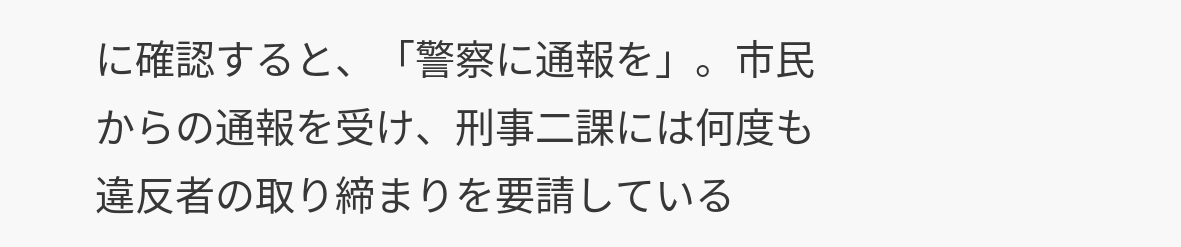に確認すると、「警察に通報を」。市民からの通報を受け、刑事二課には何度も違反者の取り締まりを要請している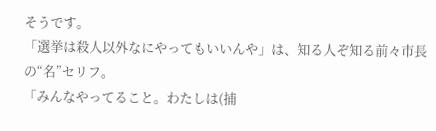そうです。
「選挙は殺人以外なにやってもいいんや」は、知る人ぞ知る前々市長の“名”セリフ。
「みんなやってること。わたしは(捕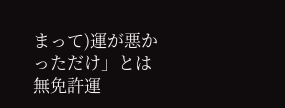まって)運が悪かっただけ」とは無免許運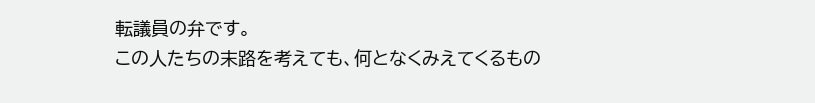転議員の弁です。
この人たちの末路を考えても、何となくみえてくるもの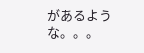があるような。。。